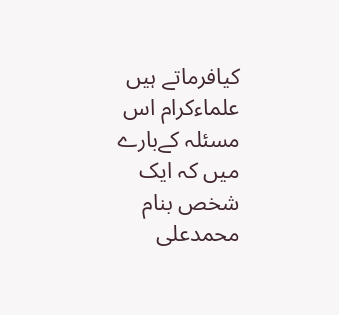کیافرماتے ہیں علماءکرام اس مسئلہ کےبارے میں کہ ایک شخص بنام محمدعلی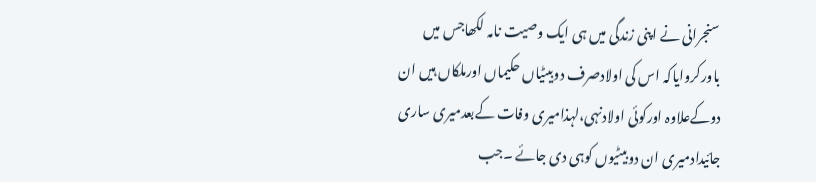سنجرانی نے اپنی زندگی میں ہی ایک وصیت نامہ لکھاجس میں باورکروایاکہ اس کی اولادصرف دوبیٹیاں حکیماں اورملکاں ہیں ان دوکےعلاوہ اورکوئی اولادنہی،لہذامیری وفات کےبعدمیری ساری جائیدادمیری ان دوبیٹیوں کوہی دی جائے ۔جب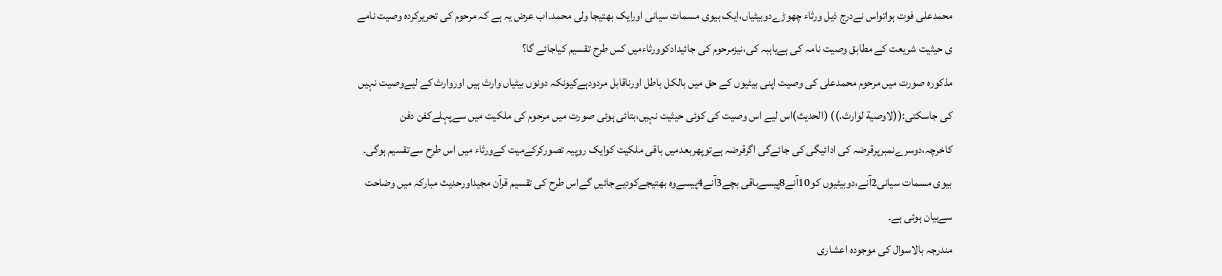محمدعلی فوت ہواتواس نےدرج ذیل ورثاء چھوڑےدوبیٹیاں،ایک بیوی مسمات سیانی اورایک بھتیجا ولی محمد۔اب عرض یہ ہے کہ مرحوم کی تحریرکردہ وصیت نامے ی حیثیت شریعت کے مطابق وصیت نامہ کی ہےیاہبہ کی،نیزمرحوم کی جائیدادکوورثاءمیں کس طرح تقسیم کیاجائے گا؟
مذکورہ صورت میں مرحوم محمدعلی کی وصیت اپنی بیٹیوں کے حق میں بالکل باطل اورناقابل مردودہےکیونکہ دونوں بیٹیاں وارث ہیں اوروارث کے لیےوصیت نہیں کی جاسکتی:((لاوصية لوارث.)) (الحديث)اس لیے اس وصیت کی کوئی حیثیت نہیں،بتائی ہوئی صورت میں مرحوم کی ملکیت میں سےپہلےکفن دفن کاخرچہ،دوسرےنمبرپرقرضہ کی ادائیگی کی جائےگی اگرقرضہ ہےتوپھربعدمیں باقی ملکیت کوایک روپیہ تصورکرکےمیت کےورثاء میں اس طرح سےتقسیم ہوگی۔
بیوی مسمات سیانی2آنے،دوبیٹیوں کو10آنے8پیسےباقی بچے3آنے4پیسےوہ بھتیجےکودیےجائیں گےاس طرح کی تقسیم قرآن مجیداورحدیث مبارکہ میں وضاحت سےبیان ہوئی ہے۔
مندرجہ بالاسوال کی موجودہ اعشاری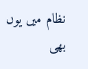نظام میں یوں بھی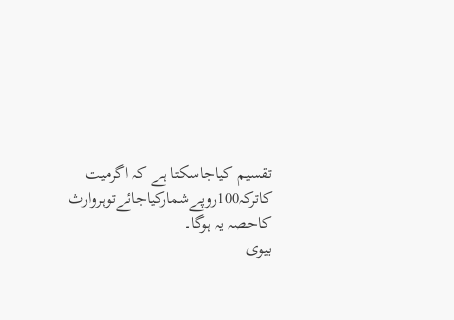تقسیم کیاجاسکتا ہے کہ اگرمیت کاترکہ100روپےشمارکیاجائےتوہروارث کاحصہ یہ ہوگا۔
بیوی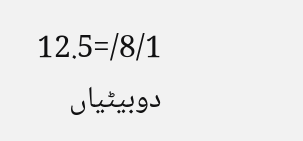8/1/=12.5
دوبیٹیاں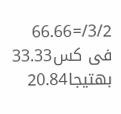3/2/=66.66 فی کس33.33
بھتیجا20.84